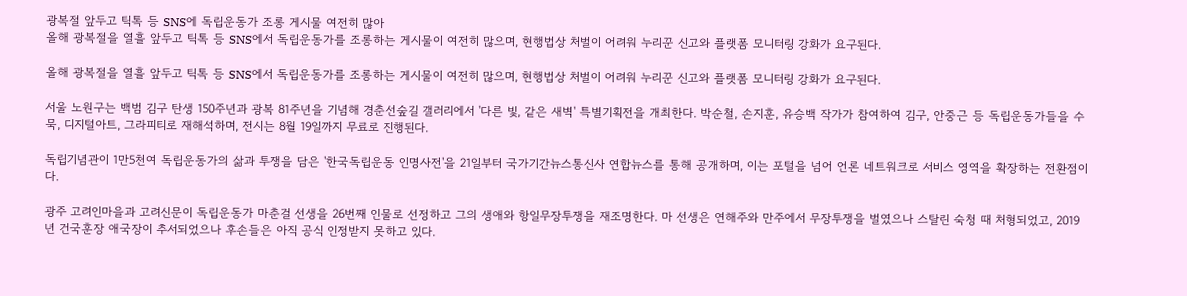광복절 앞두고 틱톡 등 SNS에 독립운동가 조롱 게시물 여전히 많아
올해 광복절을 열흘 앞두고 틱톡 등 SNS에서 독립운동가를 조롱하는 게시물이 여전히 많으며, 현행법상 처벌이 어려워 누리꾼 신고와 플랫폼 모니터링 강화가 요구된다.

올해 광복절을 열흘 앞두고 틱톡 등 SNS에서 독립운동가를 조롱하는 게시물이 여전히 많으며, 현행법상 처벌이 어려워 누리꾼 신고와 플랫폼 모니터링 강화가 요구된다.

서울 노원구는 백범 김구 탄생 150주년과 광복 81주년을 기념해 경춘선숲길 갤러리에서 '다른 빛, 같은 새벽' 특별기획전을 개최한다. 박순철, 손지훈, 유승백 작가가 참여하여 김구, 안중근 등 독립운동가들을 수묵, 디지털아트, 그라피티로 재해석하며, 전시는 8월 19일까지 무료로 진행된다.

독립기념관이 1만5천여 독립운동가의 삶과 투쟁을 담은 '한국독립운동 인명사전'을 21일부터 국가기간뉴스통신사 연합뉴스를 통해 공개하며, 이는 포털을 넘어 언론 네트워크로 서비스 영역을 확장하는 전환점이다.

광주 고려인마을과 고려신문이 독립운동가 마춘걸 선생을 26번째 인물로 선정하고 그의 생애와 항일무장투쟁을 재조명한다. 마 선생은 연해주와 만주에서 무장투쟁을 벌였으나 스탈린 숙청 때 처형되었고, 2019년 건국훈장 애국장이 추서되었으나 후손들은 아직 공식 인정받지 못하고 있다.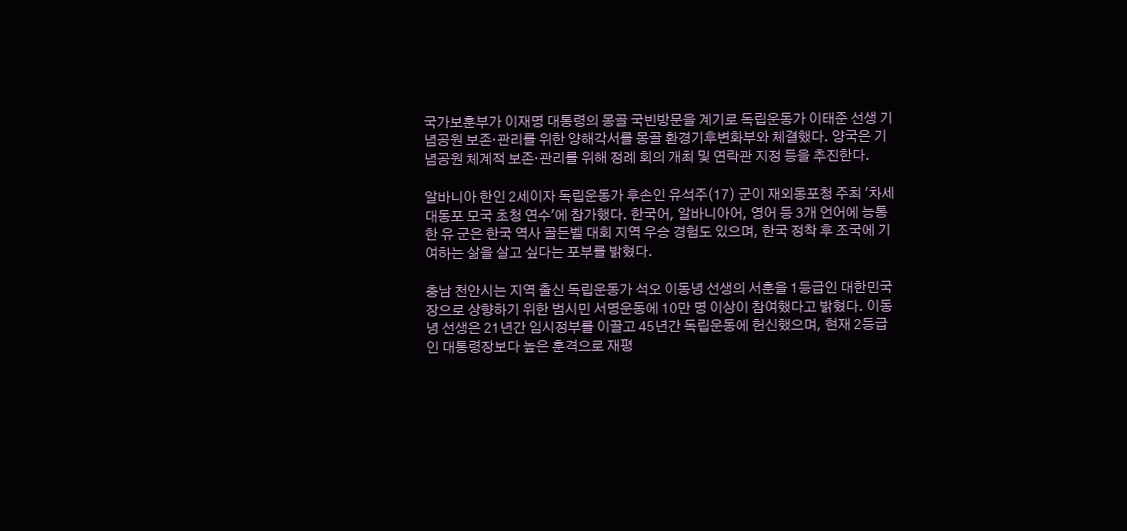국가보훈부가 이재명 대통령의 몽골 국빈방문을 계기로 독립운동가 이태준 선생 기념공원 보존·관리를 위한 양해각서를 몽골 환경기후변화부와 체결했다. 양국은 기념공원 체계적 보존·관리를 위해 정례 회의 개최 및 연락관 지정 등을 추진한다.

알바니아 한인 2세이자 독립운동가 후손인 유석주(17) 군이 재외동포청 주최 '차세대동포 모국 초청 연수'에 참가했다. 한국어, 알바니아어, 영어 등 3개 언어에 능통한 유 군은 한국 역사 골든벨 대회 지역 우승 경험도 있으며, 한국 정착 후 조국에 기여하는 삶을 살고 싶다는 포부를 밝혔다.

충남 천안시는 지역 출신 독립운동가 석오 이동녕 선생의 서훈을 1등급인 대한민국장으로 상향하기 위한 범시민 서명운동에 10만 명 이상이 참여했다고 밝혔다. 이동녕 선생은 21년간 임시정부를 이끌고 45년간 독립운동에 헌신했으며, 현재 2등급인 대통령장보다 높은 훈격으로 재평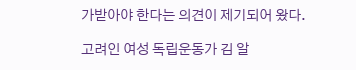가받아야 한다는 의견이 제기되어 왔다.

고려인 여성 독립운동가 김 알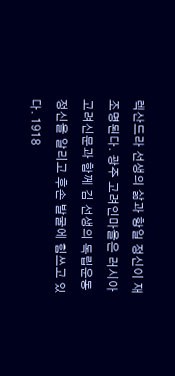렉산드라 선생의 삶과 항일 정신이 재조명된다. 광주 고려인마을은 러시아 고려신문과 함께 김 선생의 독립운동 정신을 알리고 후손 발굴에 힘쓰고 있다. 1918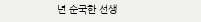년 순국한 선생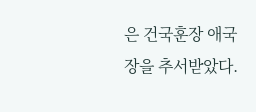은 건국훈장 애국장을 추서받았다.